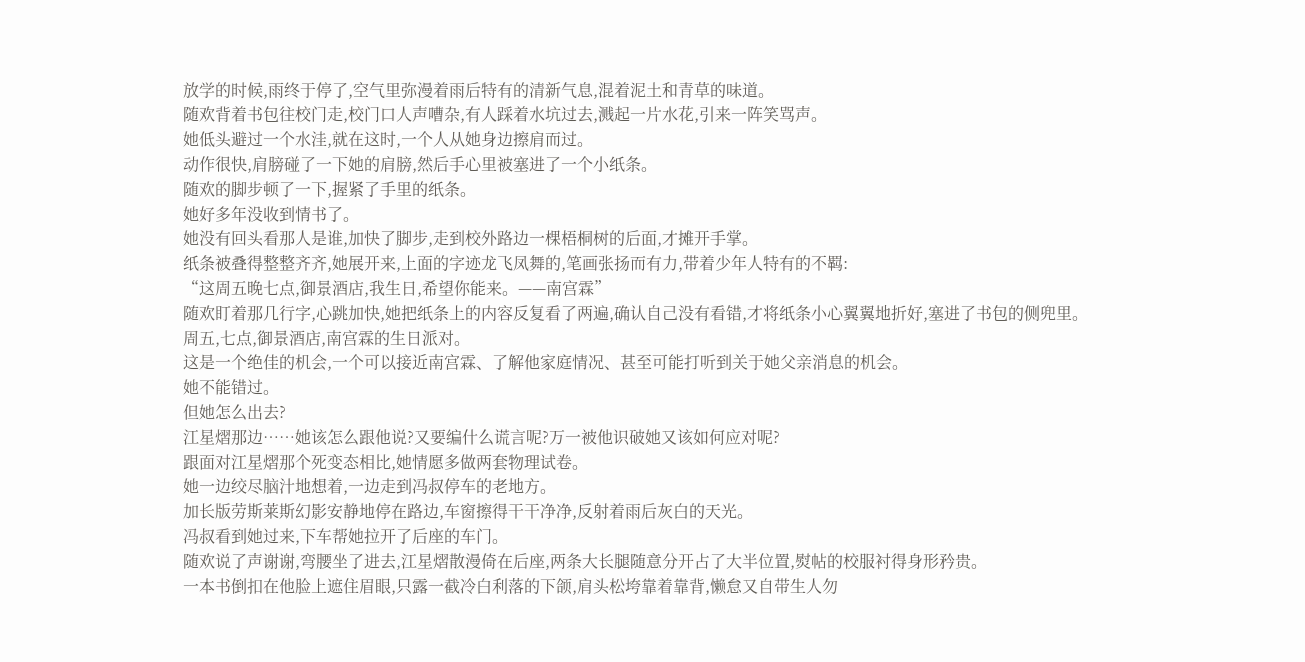放学的时候,雨终于停了,空气里弥漫着雨后特有的清新气息,混着泥土和青草的味道。
随欢背着书包往校门走,校门口人声嘈杂,有人踩着水坑过去,溅起一片水花,引来一阵笑骂声。
她低头避过一个水洼,就在这时,一个人从她身边擦肩而过。
动作很快,肩膀碰了一下她的肩膀,然后手心里被塞进了一个小纸条。
随欢的脚步顿了一下,握紧了手里的纸条。
她好多年没收到情书了。
她没有回头看那人是谁,加快了脚步,走到校外路边一棵梧桐树的后面,才摊开手掌。
纸条被叠得整整齐齐,她展开来,上面的字迹龙飞凤舞的,笔画张扬而有力,带着少年人特有的不羁:
“这周五晚七点,御景酒店,我生日,希望你能来。——南宫霖”
随欢盯着那几行字,心跳加快,她把纸条上的内容反复看了两遍,确认自己没有看错,才将纸条小心翼翼地折好,塞进了书包的侧兜里。
周五,七点,御景酒店,南宫霖的生日派对。
这是一个绝佳的机会,一个可以接近南宫霖、了解他家庭情况、甚至可能打听到关于她父亲消息的机会。
她不能错过。
但她怎么出去?
江星熠那边……她该怎么跟他说?又要编什么谎言呢?万一被他识破她又该如何应对呢?
跟面对江星熠那个死变态相比,她情愿多做两套物理试卷。
她一边绞尽脑汁地想着,一边走到冯叔停车的老地方。
加长版劳斯莱斯幻影安静地停在路边,车窗擦得干干净净,反射着雨后灰白的天光。
冯叔看到她过来,下车帮她拉开了后座的车门。
随欢说了声谢谢,弯腰坐了进去,江星熠散漫倚在后座,两条大长腿随意分开占了大半位置,熨帖的校服衬得身形矜贵。
一本书倒扣在他脸上遮住眉眼,只露一截冷白利落的下颌,肩头松垮靠着靠背,懒怠又自带生人勿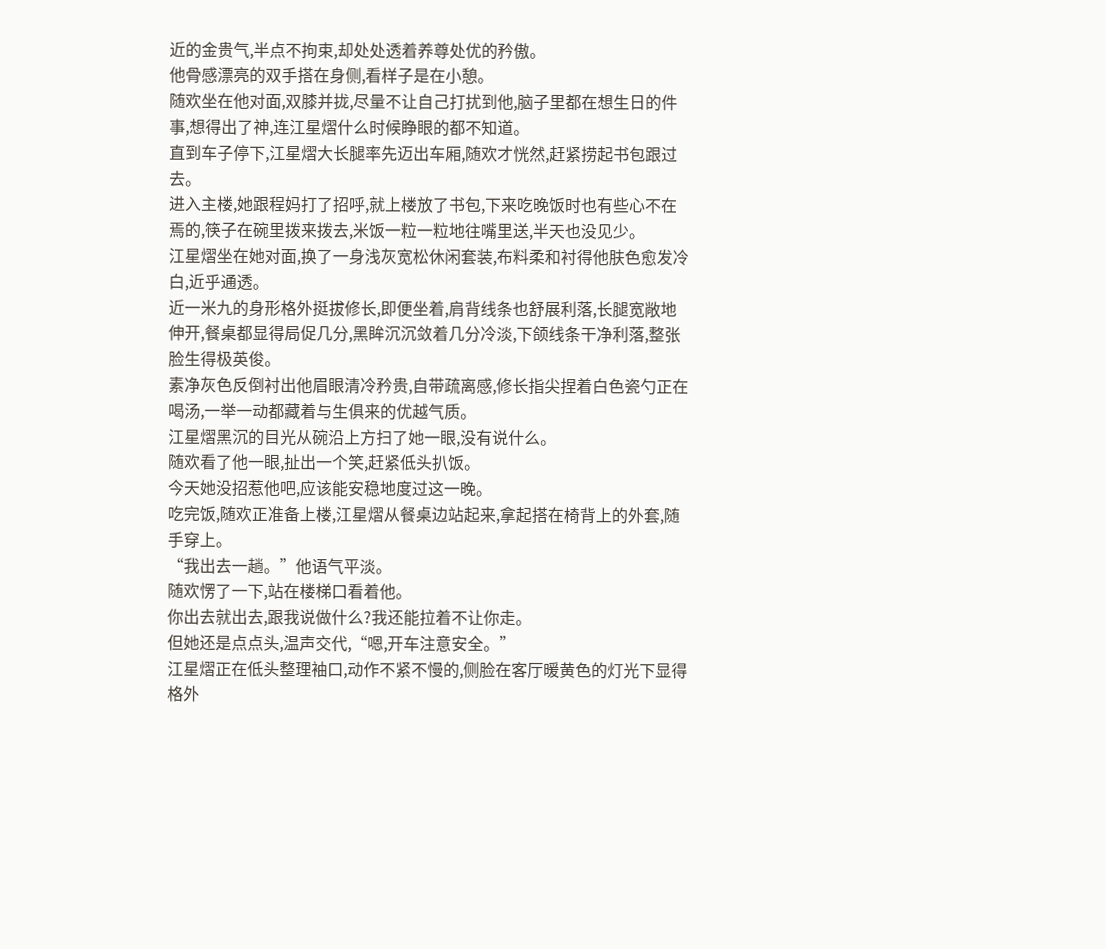近的金贵气,半点不拘束,却处处透着养尊处优的矜傲。
他骨感漂亮的双手搭在身侧,看样子是在小憩。
随欢坐在他对面,双膝并拢,尽量不让自己打扰到他,脑子里都在想生日的件事,想得出了神,连江星熠什么时候睁眼的都不知道。
直到车子停下,江星熠大长腿率先迈出车厢,随欢才恍然,赶紧捞起书包跟过去。
进入主楼,她跟程妈打了招呼,就上楼放了书包,下来吃晚饭时也有些心不在焉的,筷子在碗里拨来拨去,米饭一粒一粒地往嘴里送,半天也没见少。
江星熠坐在她对面,换了一身浅灰宽松休闲套装,布料柔和衬得他肤色愈发冷白,近乎通透。
近一米九的身形格外挺拔修长,即便坐着,肩背线条也舒展利落,长腿宽敞地伸开,餐桌都显得局促几分,黑眸沉沉敛着几分冷淡,下颌线条干净利落,整张脸生得极英俊。
素净灰色反倒衬出他眉眼清冷矜贵,自带疏离感,修长指尖捏着白色瓷勺正在喝汤,一举一动都藏着与生俱来的优越气质。
江星熠黑沉的目光从碗沿上方扫了她一眼,没有说什么。
随欢看了他一眼,扯出一个笑,赶紧低头扒饭。
今天她没招惹他吧,应该能安稳地度过这一晚。
吃完饭,随欢正准备上楼,江星熠从餐桌边站起来,拿起搭在椅背上的外套,随手穿上。
“我出去一趟。”他语气平淡。
随欢愣了一下,站在楼梯口看着他。
你出去就出去,跟我说做什么?我还能拉着不让你走。
但她还是点点头,温声交代,“嗯,开车注意安全。”
江星熠正在低头整理袖口,动作不紧不慢的,侧脸在客厅暖黄色的灯光下显得格外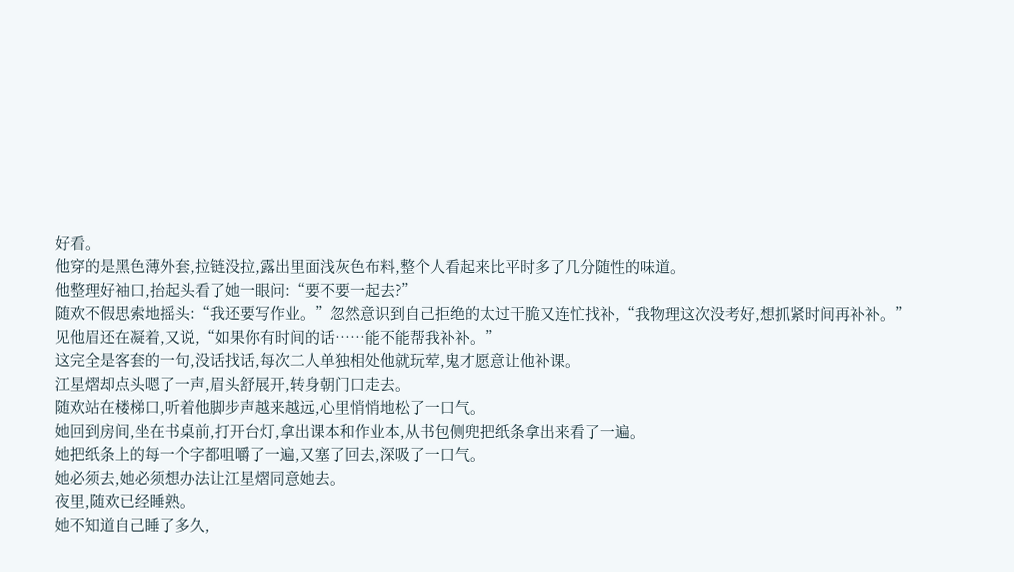好看。
他穿的是黑色薄外套,拉链没拉,露出里面浅灰色布料,整个人看起来比平时多了几分随性的味道。
他整理好袖口,抬起头看了她一眼问:“要不要一起去?”
随欢不假思索地摇头:“我还要写作业。”忽然意识到自己拒绝的太过干脆又连忙找补,“我物理这次没考好,想抓紧时间再补补。”
见他眉还在凝着,又说,“如果你有时间的话……能不能帮我补补。”
这完全是客套的一句,没话找话,每次二人单独相处他就玩荤,鬼才愿意让他补课。
江星熠却点头嗯了一声,眉头舒展开,转身朝门口走去。
随欢站在楼梯口,听着他脚步声越来越远,心里悄悄地松了一口气。
她回到房间,坐在书桌前,打开台灯,拿出课本和作业本,从书包侧兜把纸条拿出来看了一遍。
她把纸条上的每一个字都咀嚼了一遍,又塞了回去,深吸了一口气。
她必须去,她必须想办法让江星熠同意她去。
夜里,随欢已经睡熟。
她不知道自己睡了多久,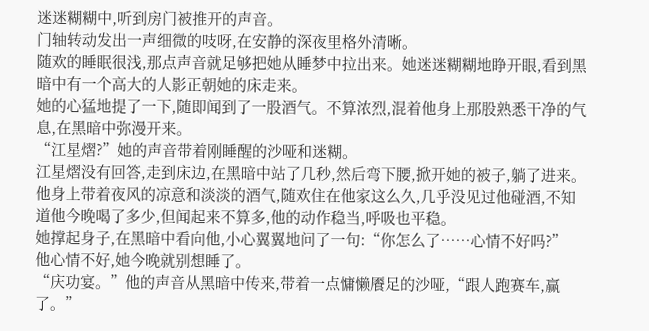迷迷糊糊中,听到房门被推开的声音。
门轴转动发出一声细微的吱呀,在安静的深夜里格外清晰。
随欢的睡眠很浅,那点声音就足够把她从睡梦中拉出来。她迷迷糊糊地睁开眼,看到黑暗中有一个高大的人影正朝她的床走来。
她的心猛地提了一下,随即闻到了一股酒气。不算浓烈,混着他身上那股熟悉干净的气息,在黑暗中弥漫开来。
“江星熠?”她的声音带着刚睡醒的沙哑和迷糊。
江星熠没有回答,走到床边,在黑暗中站了几秒,然后弯下腰,掀开她的被子,躺了进来。
他身上带着夜风的凉意和淡淡的酒气,随欢住在他家这么久,几乎没见过他碰酒,不知道他今晚喝了多少,但闻起来不算多,他的动作稳当,呼吸也平稳。
她撑起身子,在黑暗中看向他,小心翼翼地问了一句:“你怎么了……心情不好吗?”
他心情不好,她今晚就别想睡了。
“庆功宴。”他的声音从黑暗中传来,带着一点慵懒餍足的沙哑,“跟人跑赛车,赢了。”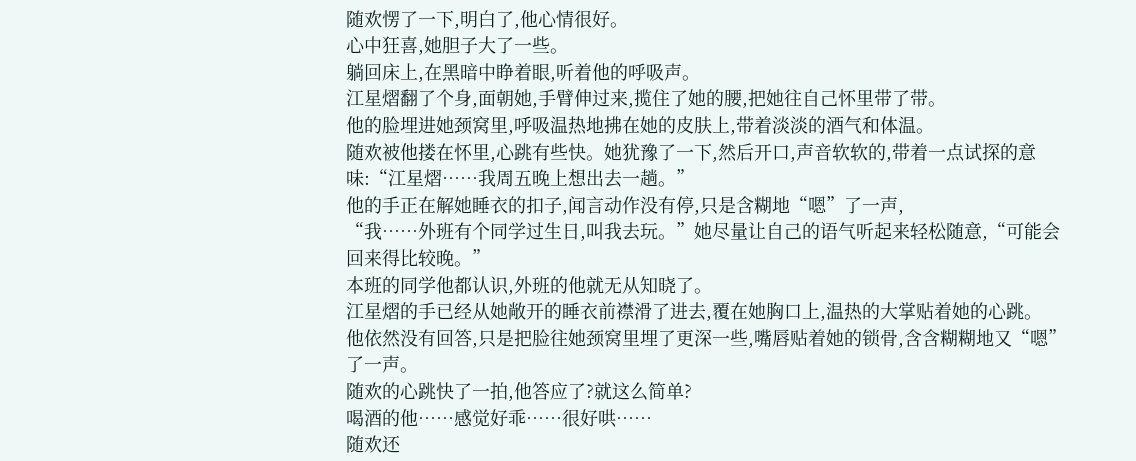随欢愣了一下,明白了,他心情很好。
心中狂喜,她胆子大了一些。
躺回床上,在黑暗中睁着眼,听着他的呼吸声。
江星熠翻了个身,面朝她,手臂伸过来,揽住了她的腰,把她往自己怀里带了带。
他的脸埋进她颈窝里,呼吸温热地拂在她的皮肤上,带着淡淡的酒气和体温。
随欢被他搂在怀里,心跳有些快。她犹豫了一下,然后开口,声音软软的,带着一点试探的意味:“江星熠……我周五晚上想出去一趟。”
他的手正在解她睡衣的扣子,闻言动作没有停,只是含糊地“嗯”了一声,
“我……外班有个同学过生日,叫我去玩。”她尽量让自己的语气听起来轻松随意,“可能会回来得比较晚。”
本班的同学他都认识,外班的他就无从知晓了。
江星熠的手已经从她敞开的睡衣前襟滑了进去,覆在她胸口上,温热的大掌贴着她的心跳。
他依然没有回答,只是把脸往她颈窝里埋了更深一些,嘴唇贴着她的锁骨,含含糊糊地又“嗯”了一声。
随欢的心跳快了一拍,他答应了?就这么简单?
喝酒的他……感觉好乖……很好哄……
随欢还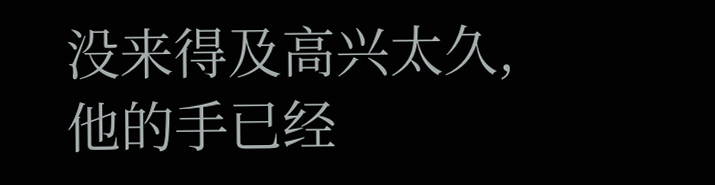没来得及高兴太久,他的手已经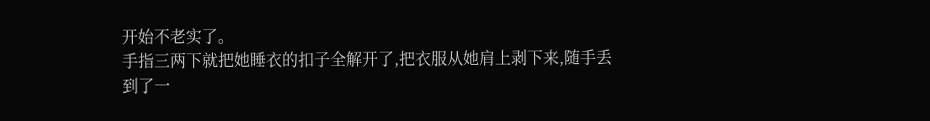开始不老实了。
手指三两下就把她睡衣的扣子全解开了,把衣服从她肩上剥下来,随手丢到了一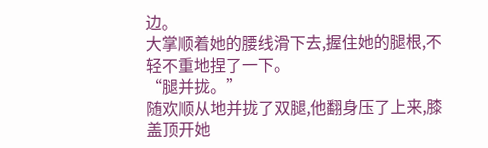边。
大掌顺着她的腰线滑下去,握住她的腿根,不轻不重地捏了一下。
“腿并拢。”
随欢顺从地并拢了双腿,他翻身压了上来,膝盖顶开她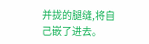并拢的腿缝,将自己嵌了进去。